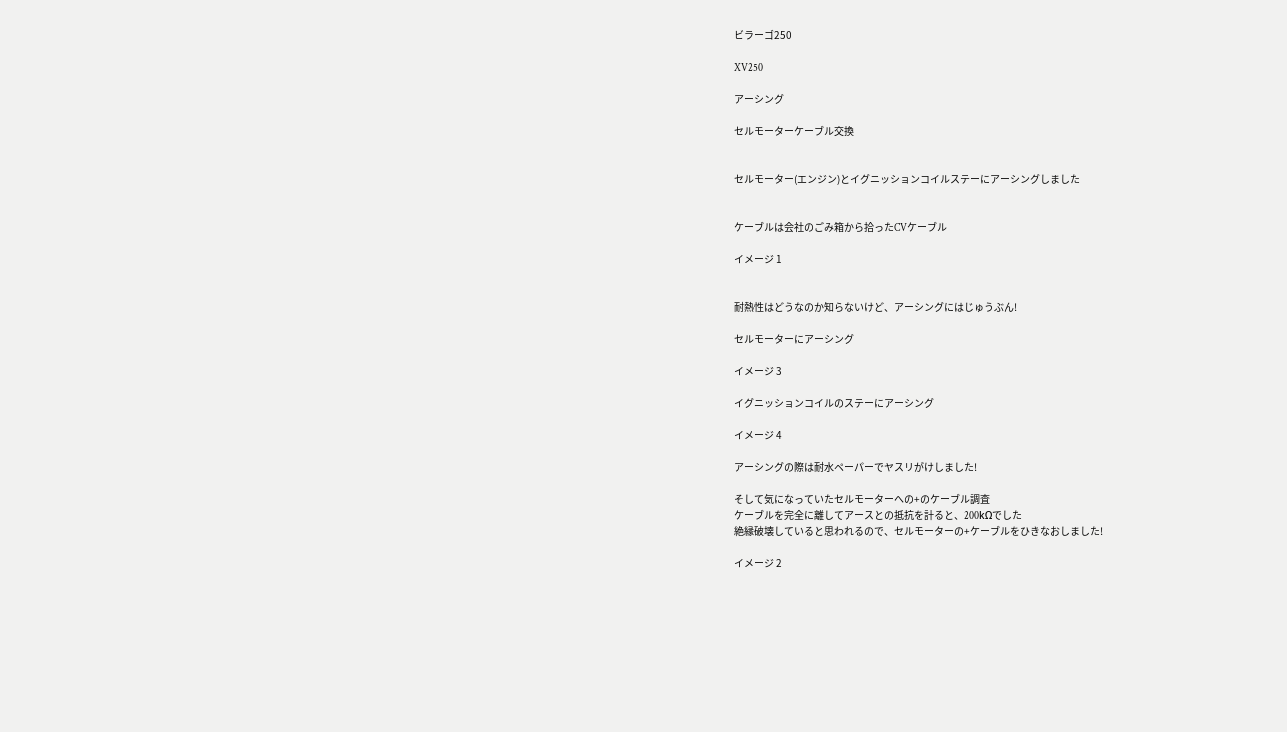ビラーゴ250

XV250

アーシング

セルモーターケーブル交換


セルモーター(エンジン)とイグニッションコイルステーにアーシングしました


ケーブルは会社のごみ箱から拾ったCVケーブル

イメージ 1


耐熱性はどうなのか知らないけど、アーシングにはじゅうぶん!

セルモーターにアーシング

イメージ 3

イグニッションコイルのステーにアーシング

イメージ 4

アーシングの際は耐水ペーパーでヤスリがけしました!

そして気になっていたセルモーターへの+のケーブル調査
ケーブルを完全に離してアースとの抵抗を計ると、200kΩでした
絶縁破壊していると思われるので、セルモーターの+ケーブルをひきなおしました!

イメージ 2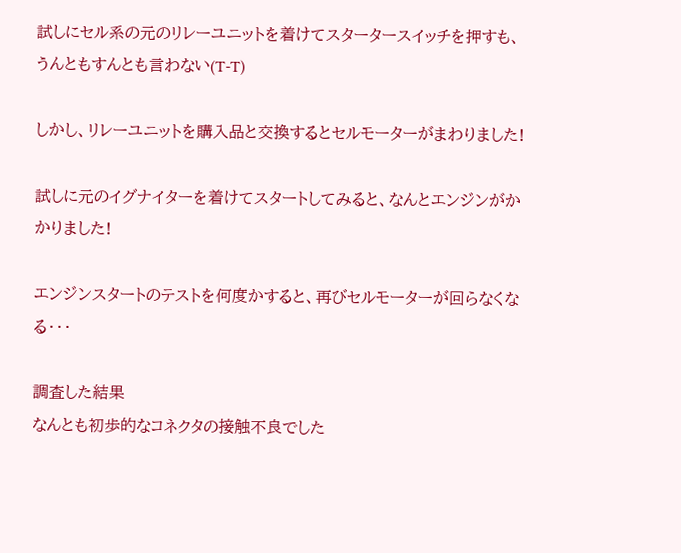試しにセル系の元のリレーユニットを着けてスタータースイッチを押すも、うんともすんとも言わない(T-T)

しかし、リレーユニットを購入品と交換するとセルモーターがまわりました!

試しに元のイグナイターを着けてスタートしてみると、なんとエンジンがかかりました!

エンジンスタートのテストを何度かすると、再びセルモーターが回らなくなる・・・

調査した結果
なんとも初歩的なコネクタの接触不良でした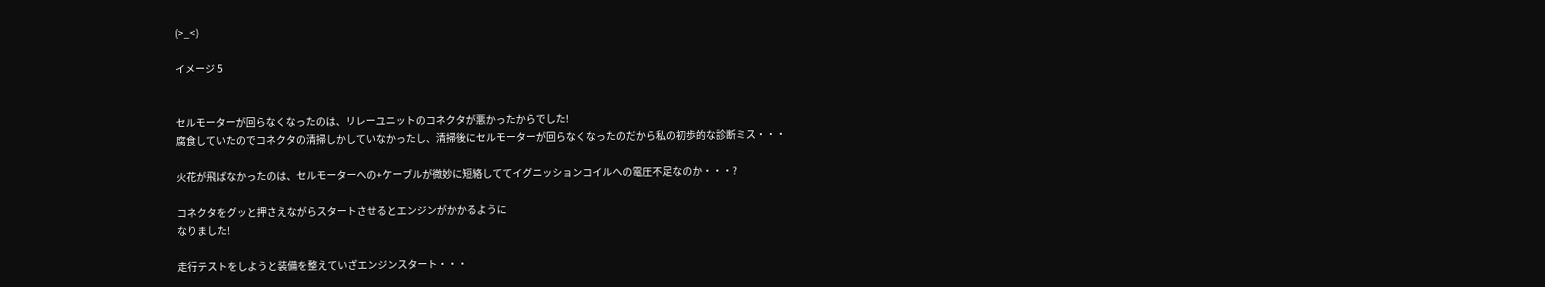(>_<)

イメージ 5


セルモーターが回らなくなったのは、リレーユニットのコネクタが悪かったからでした!
腐食していたのでコネクタの清掃しかしていなかったし、清掃後にセルモーターが回らなくなったのだから私の初歩的な診断ミス・・・

火花が飛ばなかったのは、セルモーターへの+ケーブルが微妙に短絡しててイグニッションコイルへの電圧不足なのか・・・?

コネクタをグッと押さえながらスタートさせるとエンジンがかかるように
なりました!

走行テストをしようと装備を整えていざエンジンスタート・・・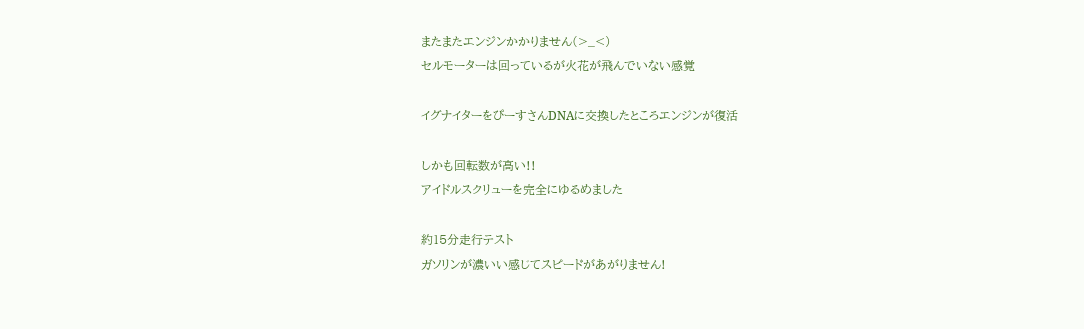またまたエンジンかかりません(>_<)
セルモーターは回っているが火花が飛んでいない感覚

イグナイターをぴーすさんDNAに交換したところエンジンが復活

しかも回転数が高い!!
アイドルスクリューを完全にゆるめました

約15分走行テスト
ガソリンが濃いい感じてスピードがあがりません!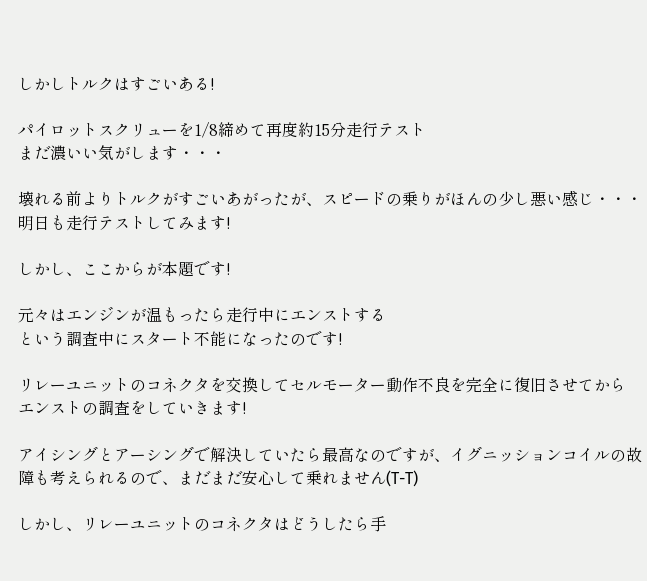しかしトルクはすごいある!

パイロットスクリューを1/8締めて再度約15分走行テスト
まだ濃いい気がします・・・

壊れる前よりトルクがすごいあがったが、スピードの乗りがほんの少し悪い感じ・・・
明日も走行テストしてみます!

しかし、ここからが本題です!

元々はエンジンが温もったら走行中にエンストする
という調査中にスタート不能になったのです!

リレーユニットのコネクタを交換してセルモーター動作不良を完全に復旧させてから
エンストの調査をしていきます!

アイシングとアーシングで解決していたら最高なのですが、イグニッションコイルの故障も考えられるので、まだまだ安心して乗れません(T-T)

しかし、リレーユニットのコネクタはどうしたら手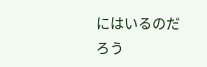にはいるのだろう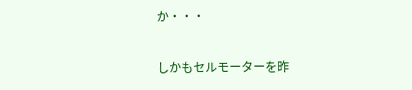か・・・

しかもセルモーターを昨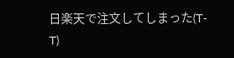日楽天で注文してしまった(T-T)